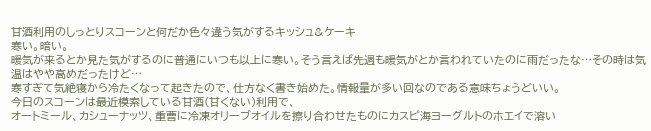甘酒利用のしっとりスコーンと何だか色々違う気がするキッシュ&ケーキ
寒い。暗い。
暖気が来るとか見た気がするのに普通にいつも以上に寒い。そう言えば先週も暖気がとか言われていたのに雨だったな…その時は気温はやや高めだったけど…
寒すぎて気絶寝から冷たくなって起きたので、仕方なく書き始めた。情報量が多い回なのである意味ちょうどいい。
今日のスコーンは最近模索している甘酒(甘くない)利用で、
オートミール、カシューナッツ、重曹に冷凍オリーブオイルを擦り合わせたものにカスピ海ヨーグルトのホエイで溶い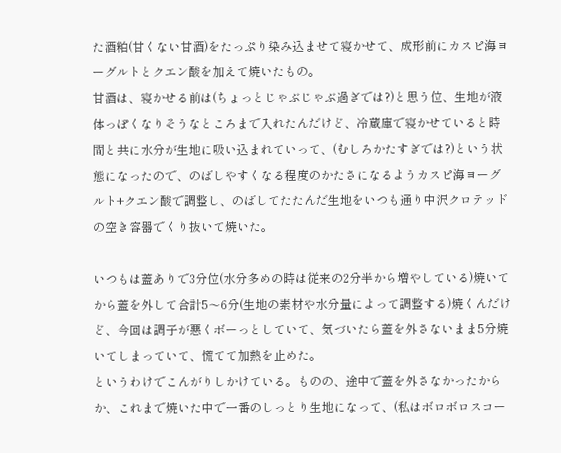た酒粕(甘くない甘酒)をたっぷり染み込ませて寝かせて、成形前にカスピ海ヨーグルトとクエン酸を加えて焼いたもの。
甘酒は、寝かせる前は(ちょっとじゃぶじゃぶ過ぎでは?)と思う位、生地が液体っぽくなりそうなところまで入れたんだけど、冷蔵庫で寝かせていると時間と共に水分が生地に吸い込まれていって、(むしろかたすぎでは?)という状態になったので、のばしやすくなる程度のかたさになるようカスピ海ヨーグルト+クエン酸で調整し、のばしてたたんだ生地をいつも通り中沢クロテッドの空き容器でくり抜いて焼いた。

いつもは蓋ありで3分位(水分多めの時は従来の2分半から増やしている)焼いてから蓋を外して合計5〜6分(生地の素材や水分量によって調整する)焼くんだけど、今回は調子が悪くボーっとしていて、気づいたら蓋を外さないまま5分焼いてしまっていて、慌てて加熱を止めた。
というわけでこんがりしかけている。ものの、途中で蓋を外さなかったからか、これまで焼いた中で一番のしっとり生地になって、(私はボロボロスコー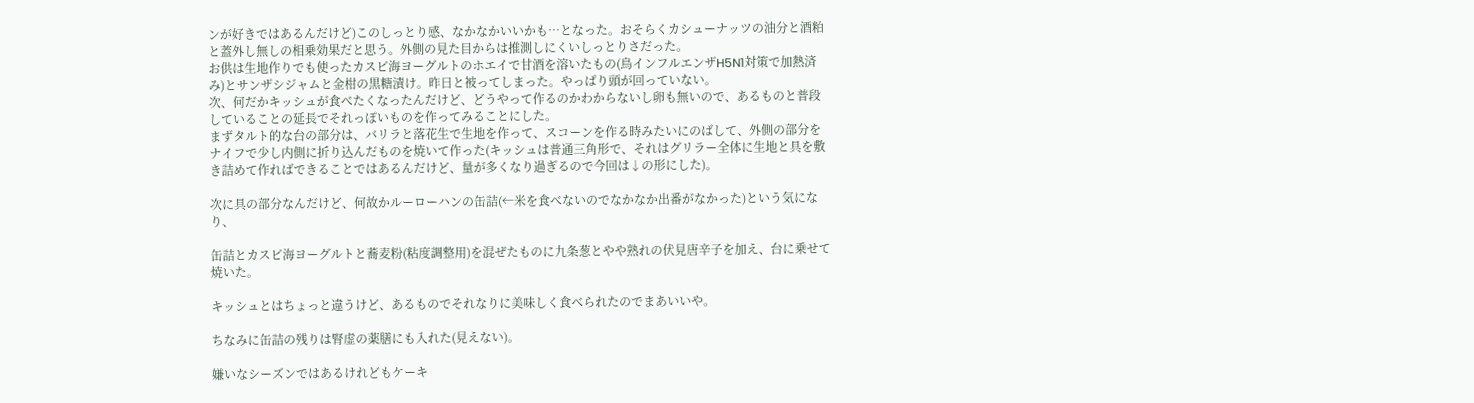ンが好きではあるんだけど)このしっとり感、なかなかいいかも…となった。おそらくカシューナッツの油分と酒粕と蓋外し無しの相乗効果だと思う。外側の見た目からは推測しにくいしっとりさだった。
お供は生地作りでも使ったカスピ海ヨーグルトのホエイで甘酒を溶いたもの(鳥インフルエンザH5N1対策で加熱済み)とサンザシジャムと金柑の黒糖漬け。昨日と被ってしまった。やっぱり頭が回っていない。
次、何だかキッシュが食べたくなったんだけど、どうやって作るのかわからないし卵も無いので、あるものと普段していることの延長でそれっぽいものを作ってみることにした。
まずタルト的な台の部分は、バリラと落花生で生地を作って、スコーンを作る時みたいにのばして、外側の部分をナイフで少し内側に折り込んだものを焼いて作った(キッシュは普通三角形で、それはグリラー全体に生地と具を敷き詰めて作ればできることではあるんだけど、量が多くなり過ぎるので今回は↓の形にした)。

次に具の部分なんだけど、何故かルーローハンの缶詰(←米を食べないのでなかなか出番がなかった)という気になり、

缶詰とカスピ海ヨーグルトと蕎麦粉(粘度調整用)を混ぜたものに九条葱とやや熟れの伏見唐辛子を加え、台に乗せて焼いた。

キッシュとはちょっと違うけど、あるものでそれなりに美味しく食べられたのでまあいいや。

ちなみに缶詰の残りは腎虚の薬膳にも入れた(見えない)。

嫌いなシーズンではあるけれどもケーキ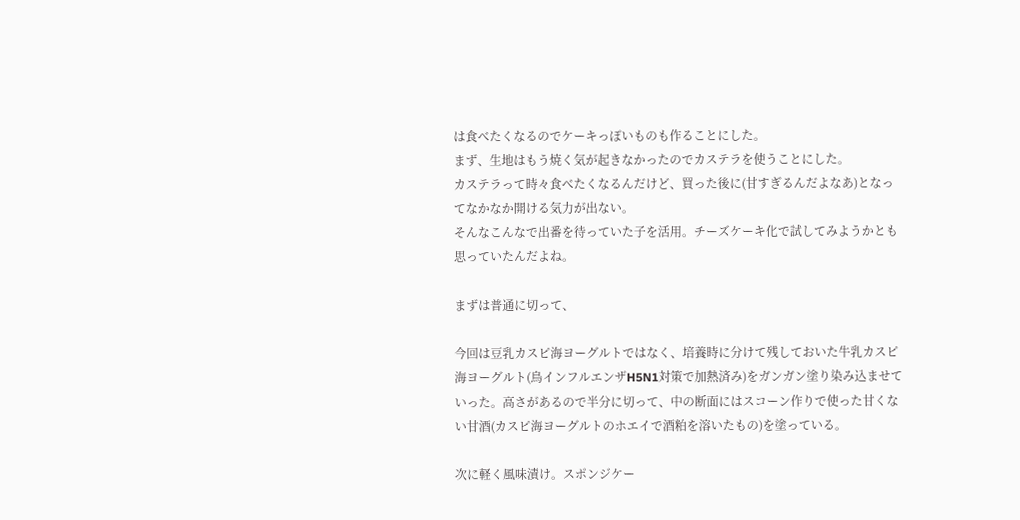は食べたくなるのでケーキっぽいものも作ることにした。
まず、生地はもう焼く気が起きなかったのでカステラを使うことにした。
カステラって時々食べたくなるんだけど、買った後に(甘すぎるんだよなあ)となってなかなか開ける気力が出ない。
そんなこんなで出番を待っていた子を活用。チーズケーキ化で試してみようかとも思っていたんだよね。

まずは普通に切って、

今回は豆乳カスピ海ヨーグルトではなく、培養時に分けて残しておいた牛乳カスピ海ヨーグルト(鳥インフルエンザH5N1対策で加熱済み)をガンガン塗り染み込ませていった。高さがあるので半分に切って、中の断面にはスコーン作りで使った甘くない甘酒(カスピ海ヨーグルトのホエイで酒粕を溶いたもの)を塗っている。

次に軽く風味漬け。スポンジケー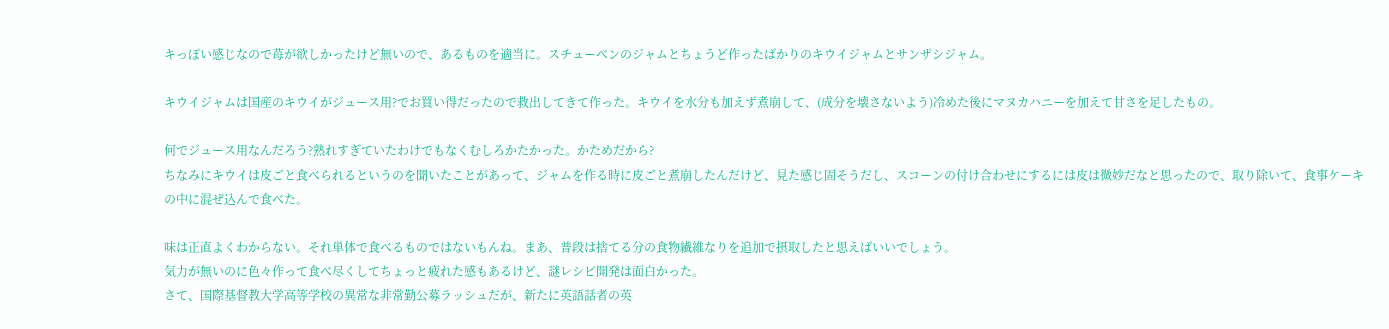キっぽい感じなので苺が欲しかったけど無いので、あるものを適当に。スチューベンのジャムとちょうど作ったばかりのキウイジャムとサンザシジャム。

キウイジャムは国産のキウイがジュース用?でお買い得だったので救出してきて作った。キウイを水分も加えず煮崩して、(成分を壊さないよう)冷めた後にマヌカハニーを加えて甘さを足したもの。

何でジュース用なんだろう?熟れすぎていたわけでもなくむしろかたかった。かためだから?
ちなみにキウイは皮ごと食べられるというのを聞いたことがあって、ジャムを作る時に皮ごと煮崩したんだけど、見た感じ固そうだし、スコーンの付け合わせにするには皮は微妙だなと思ったので、取り除いて、食事ケーキの中に混ぜ込んで食べた。

味は正直よくわからない。それ単体で食べるものではないもんね。まあ、普段は捨てる分の食物繊維なりを追加で摂取したと思えばいいでしょう。
気力が無いのに色々作って食べ尽くしてちょっと疲れた感もあるけど、謎レシピ開発は面白かった。
さて、国際基督教大学高等学校の異常な非常勤公募ラッシュだが、新たに英語話者の英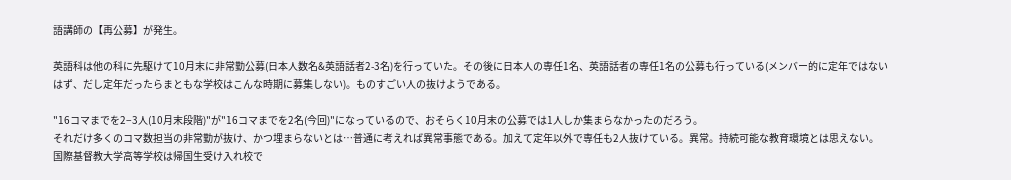語講師の【再公募】が発生。

英語科は他の科に先駆けて10月末に非常勤公募(日本人数名&英語話者2-3名)を行っていた。その後に日本人の専任1名、英語話者の専任1名の公募も行っている(メンバー的に定年ではないはず、だし定年だったらまともな学校はこんな時期に募集しない)。ものすごい人の抜けようである。

"16コマまでを2−3人(10月末段階)"が"16コマまでを2名(今回)"になっているので、おそらく10月末の公募では1人しか集まらなかったのだろう。
それだけ多くのコマ数担当の非常勤が抜け、かつ埋まらないとは…普通に考えれば異常事態である。加えて定年以外で専任も2人抜けている。異常。持続可能な教育環境とは思えない。
国際基督教大学高等学校は帰国生受け入れ校で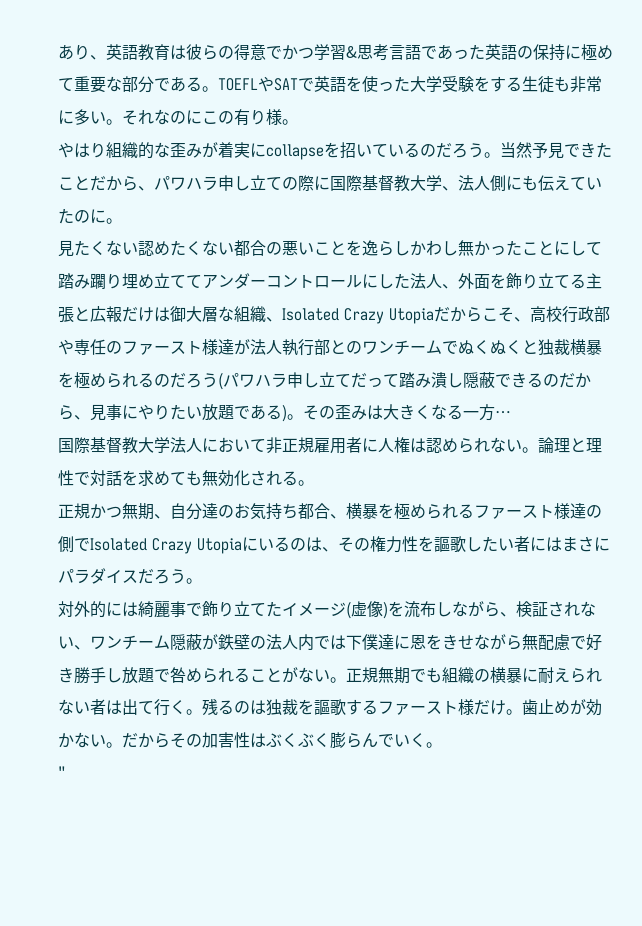あり、英語教育は彼らの得意でかつ学習&思考言語であった英語の保持に極めて重要な部分である。TOEFLやSATで英語を使った大学受験をする生徒も非常に多い。それなのにこの有り様。
やはり組織的な歪みが着実にcollapseを招いているのだろう。当然予見できたことだから、パワハラ申し立ての際に国際基督教大学、法人側にも伝えていたのに。
見たくない認めたくない都合の悪いことを逸らしかわし無かったことにして踏み躙り埋め立ててアンダーコントロールにした法人、外面を飾り立てる主張と広報だけは御大層な組織、Isolated Crazy Utopiaだからこそ、高校行政部や専任のファースト様達が法人執行部とのワンチームでぬくぬくと独裁横暴を極められるのだろう(パワハラ申し立てだって踏み潰し隠蔽できるのだから、見事にやりたい放題である)。その歪みは大きくなる一方…
国際基督教大学法人において非正規雇用者に人権は認められない。論理と理性で対話を求めても無効化される。
正規かつ無期、自分達のお気持ち都合、横暴を極められるファースト様達の側でIsolated Crazy Utopiaにいるのは、その権力性を謳歌したい者にはまさにパラダイスだろう。
対外的には綺麗事で飾り立てたイメージ(虚像)を流布しながら、検証されない、ワンチーム隠蔽が鉄壁の法人内では下僕達に恩をきせながら無配慮で好き勝手し放題で咎められることがない。正規無期でも組織の横暴に耐えられない者は出て行く。残るのは独裁を謳歌するファースト様だけ。歯止めが効かない。だからその加害性はぶくぶく膨らんでいく。
"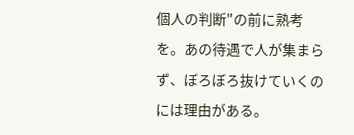個人の判断"の前に熟考を。あの待遇で人が集まらず、ぼろぼろ抜けていくのには理由がある。